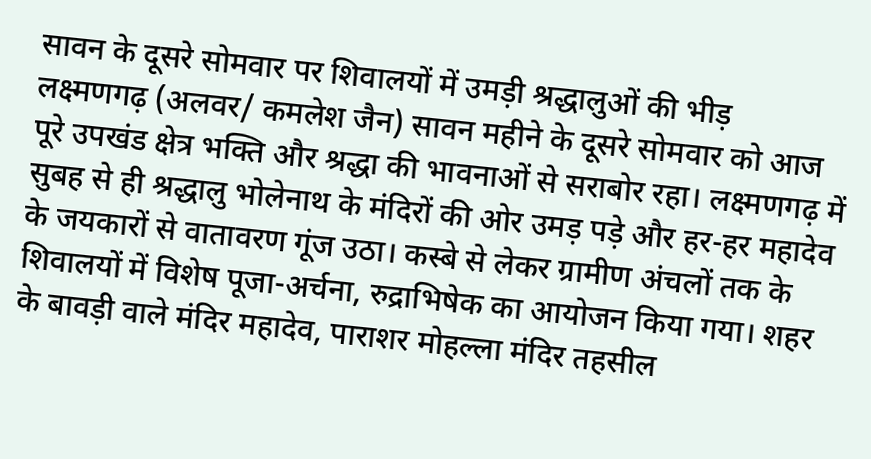सावन के दूसरे सोमवार पर शिवालयों में उमड़ी श्रद्धालुओं की भीड़
लक्ष्मणगढ़ (अलवर/ कमलेश जैन) सावन महीने के दूसरे सोमवार को आज पूरे उपखंड क्षेत्र भक्ति और श्रद्धा की भावनाओं से सराबोर रहा। लक्ष्मणगढ़ में सुबह से ही श्रद्धालु भोलेनाथ के मंदिरों की ओर उमड़ पड़े और हर-हर महादेव के जयकारों से वातावरण गूंज उठा। कस्बे से लेकर ग्रामीण अंचलों तक के शिवालयों में विशेष पूजा-अर्चना, रुद्राभिषेक का आयोजन किया गया। शहर के बावड़ी वाले मंदिर महादेव, पाराशर मोहल्ला मंदिर तहसील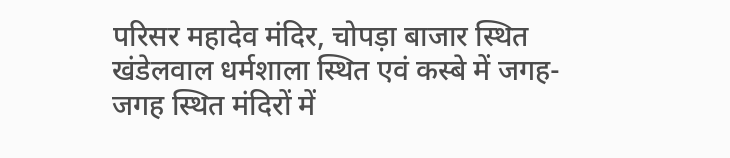परिसर महादेव मंदिर, चोपड़ा बाजार स्थित खंडेलवाल धर्मशाला स्थित एवं कस्बे में जगह-जगह स्थित मंदिरों में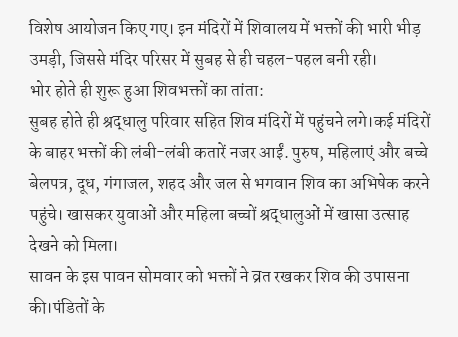विशेष आयोजन किए गए। इन मंदिरों में शिवालय में भक्तों की भारी भीड़ उमड़ी, जिससे मंदिर परिसर में सुबह से ही चहल-पहल बनी रही।
भोर होते ही शुरू हुआ शिवभक्तों का तांता:
सुबह होते ही श्रद्धालु परिवार सहित शिव मंदिरों में पहुंचने लगे।कई मंदिरों के बाहर भक्तों की लंबी-लंबी कतारें नजर आईं. पुरुष, महिलाएं और बच्चे बेलपत्र, दूध, गंगाजल, शहद और जल से भगवान शिव का अभिषेक करने पहुंचे। खासकर युवाओं और महिला बच्चों श्रद्धालुओं में खासा उत्साह देखने को मिला।
सावन के इस पावन सोमवार को भक्तों ने व्रत रखकर शिव की उपासना की।पंडितों के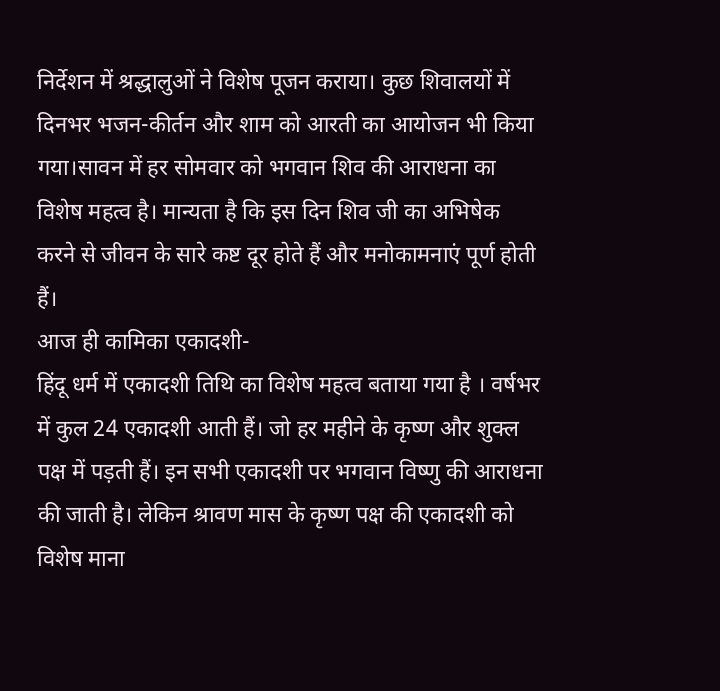निर्देशन में श्रद्धालुओं ने विशेष पूजन कराया। कुछ शिवालयों में दिनभर भजन-कीर्तन और शाम को आरती का आयोजन भी किया गया।सावन में हर सोमवार को भगवान शिव की आराधना का विशेष महत्व है। मान्यता है कि इस दिन शिव जी का अभिषेक करने से जीवन के सारे कष्ट दूर होते हैं और मनोकामनाएं पूर्ण होती हैं।
आज ही कामिका एकादशी-
हिंदू धर्म में एकादशी तिथि का विशेष महत्व बताया गया है । वर्षभर में कुल 24 एकादशी आती हैं। जो हर महीने के कृष्ण और शुक्ल पक्ष में पड़ती हैं। इन सभी एकादशी पर भगवान विष्णु की आराधना की जाती है। लेकिन श्रावण मास के कृष्ण पक्ष की एकादशी को विशेष माना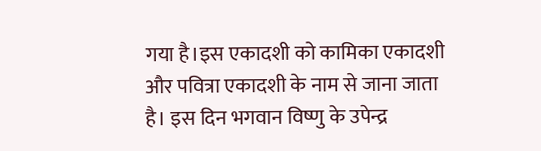गया है।इस एकादशी को कामिका एकादशी और पवित्रा एकादशी के नाम से जाना जाता है। इस दिन भगवान विष्णु के उपेन्द्र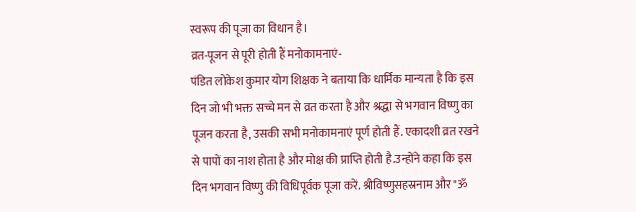स्वरूप की पूजा का विधान है।
व्रत-पूजन से पूरी होती हैं मनोकामनाएं-
पंडित लोकेश कुमार योग शिक्षक ने बताया कि धार्मिक मान्यता है कि इस दिन जो भी भक्त सच्चे मन से व्रत करता है और श्रद्धा से भगवान विष्णु का पूजन करता है, उसकी सभी मनोकामनाएं पूर्ण होती हैं. एकादशी व्रत रखने से पापों का नाश होता है और मोक्ष की प्राप्ति होती है.उन्होंने कहा कि इस दिन भगवान विष्णु की विधिपूर्वक पूजा करें. श्रीविष्णुसहस्रनाम और "ॐ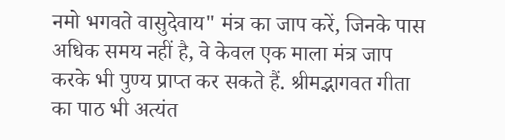नमो भगवते वासुदेवाय" मंत्र का जाप करें, जिनके पास अधिक समय नहीं है, वे केवल एक माला मंत्र जाप करके भी पुण्य प्राप्त कर सकते हैं. श्रीमद्भागवत गीता का पाठ भी अत्यंत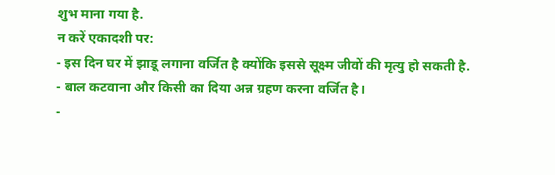शुभ माना गया है.
न करें एकादशी पर:
- इस दिन घर में झाडू लगाना वर्जित है क्योंकि इससे सूक्ष्म जीवों की मृत्यु हो सकती है.
- बाल कटवाना और किसी का दिया अन्न ग्रहण करना वर्जित है।
-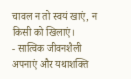चावल न तो स्वयं खाएं, न किसी को खिलाएं।
- सात्विक जीवनशैली अपनाएं और यथाशक्ति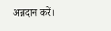अन्नदान करें।